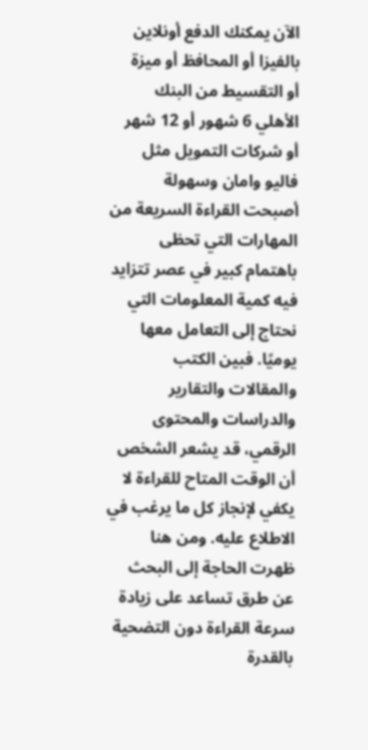الآن يمكنك الدفع أونلاين بالفيزا أو المحافظ أو ميزة
أو التقسيط من البنك الأهلي 6 شهور أو 12 شهر أو شركات التمويل مثل فاليو وامان وسهولة
أصبحت القراءة السريعة من المهارات التي تحظى باهتمام كبير في عصر تتزايد فيه كمية المعلومات التي نحتاج إلى التعامل معها يوميًا. فبين الكتب والمقالات والتقارير والدراسات والمحتوى الرقمي، قد يشعر الشخص أن الوقت المتاح للقراءة لا يكفي لإنجاز كل ما يرغب في الاطلاع عليه. ومن هنا ظهرت الحاجة إلى البحث عن طرق تساعد على زيادة سرعة القراءة دون التضحية بالقدرة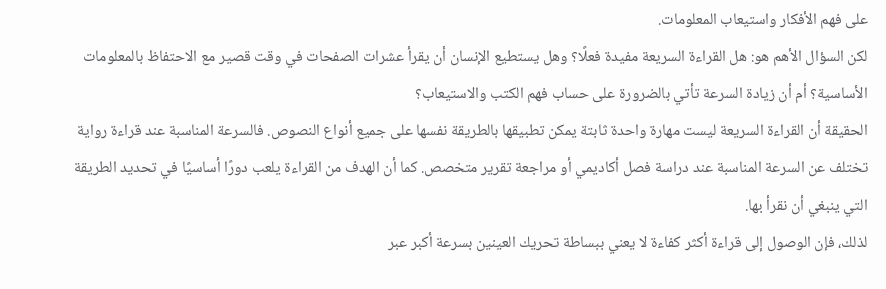على فهم الأفكار واستيعاب المعلومات.
لكن السؤال الأهم هو: هل القراءة السريعة مفيدة فعلًا؟ وهل يستطيع الإنسان أن يقرأ عشرات الصفحات في وقت قصير مع الاحتفاظ بالمعلومات الأساسية؟ أم أن زيادة السرعة تأتي بالضرورة على حساب فهم الكتب والاستيعاب؟
الحقيقة أن القراءة السريعة ليست مهارة واحدة ثابتة يمكن تطبيقها بالطريقة نفسها على جميع أنواع النصوص. فالسرعة المناسبة عند قراءة رواية تختلف عن السرعة المناسبة عند دراسة فصل أكاديمي أو مراجعة تقرير متخصص. كما أن الهدف من القراءة يلعب دورًا أساسيًا في تحديد الطريقة التي ينبغي أن نقرأ بها.
لذلك، فإن الوصول إلى قراءة أكثر كفاءة لا يعني ببساطة تحريك العينين بسرعة أكبر عبر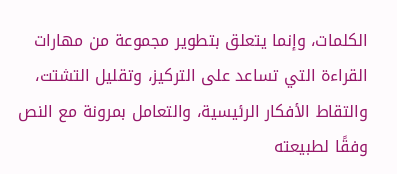الكلمات، وإنما يتعلق بتطوير مجموعة من مهارات القراءة التي تساعد على التركيز، وتقليل التشتت، والتقاط الأفكار الرئيسية، والتعامل بمرونة مع النص وفقًا لطبيعته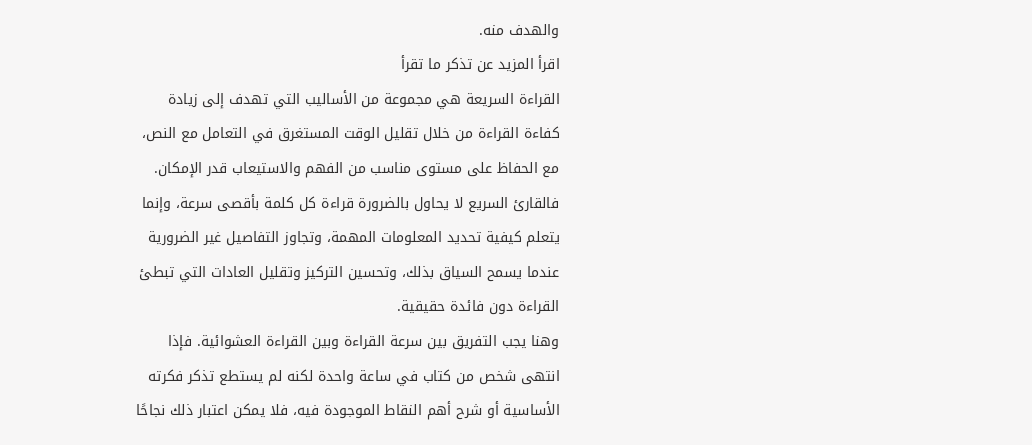والهدف منه.
اقرأ المزيد عن تذكر ما تقرأ
القراءة السريعة هي مجموعة من الأساليب التي تهدف إلى زيادة كفاءة القراءة من خلال تقليل الوقت المستغرق في التعامل مع النص، مع الحفاظ على مستوى مناسب من الفهم والاستيعاب قدر الإمكان.
فالقارئ السريع لا يحاول بالضرورة قراءة كل كلمة بأقصى سرعة، وإنما يتعلم كيفية تحديد المعلومات المهمة، وتجاوز التفاصيل غير الضرورية عندما يسمح السياق بذلك، وتحسين التركيز وتقليل العادات التي تبطئ القراءة دون فائدة حقيقية.
وهنا يجب التفريق بين سرعة القراءة وبين القراءة العشوائية. فإذا انتهى شخص من كتاب في ساعة واحدة لكنه لم يستطع تذكر فكرته الأساسية أو شرح أهم النقاط الموجودة فيه، فلا يمكن اعتبار ذلك نجاحًا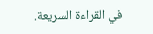في القراءة السريعة.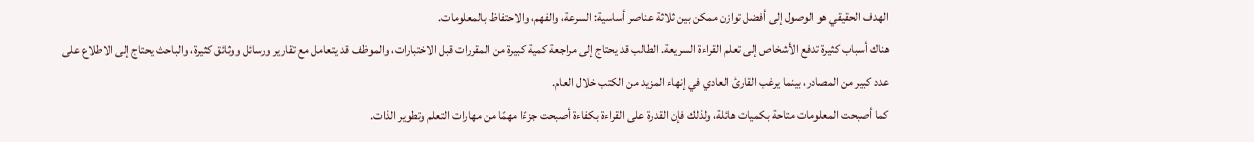الهدف الحقيقي هو الوصول إلى أفضل توازن ممكن بين ثلاثة عناصر أساسية: السرعة، والفهم، والاحتفاظ بالمعلومات.
هناك أسباب كثيرة تدفع الأشخاص إلى تعلم القراءة السريعة. الطالب قد يحتاج إلى مراجعة كمية كبيرة من المقررات قبل الاختبارات، والموظف قد يتعامل مع تقارير ورسائل ووثائق كثيرة، والباحث يحتاج إلى الاطلاع على عدد كبير من المصادر، بينما يرغب القارئ العادي في إنهاء المزيد من الكتب خلال العام.
كما أصبحت المعلومات متاحة بكميات هائلة، ولذلك فإن القدرة على القراءة بكفاءة أصبحت جزءًا مهمًا من مهارات التعلم وتطوير الذات.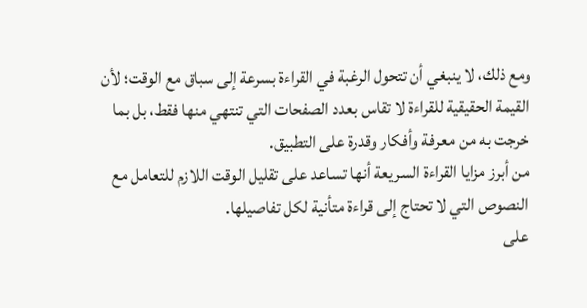ومع ذلك، لا ينبغي أن تتحول الرغبة في القراءة بسرعة إلى سباق مع الوقت؛ لأن القيمة الحقيقية للقراءة لا تقاس بعدد الصفحات التي تنتهي منها فقط، بل بما خرجت به من معرفة وأفكار وقدرة على التطبيق.
من أبرز مزايا القراءة السريعة أنها تساعد على تقليل الوقت اللازم للتعامل مع النصوص التي لا تحتاج إلى قراءة متأنية لكل تفاصيلها.
على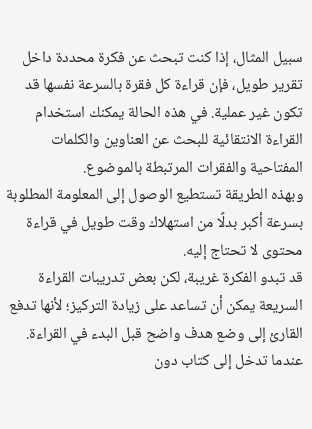سبيل المثال، إذا كنت تبحث عن فكرة محددة داخل تقرير طويل، فإن قراءة كل فقرة بالسرعة نفسها قد تكون غير عملية. في هذه الحالة يمكنك استخدام القراءة الانتقائية للبحث عن العناوين والكلمات المفتاحية والفقرات المرتبطة بالموضوع.
وبهذه الطريقة تستطيع الوصول إلى المعلومة المطلوبة بسرعة أكبر بدلًا من استهلاك وقت طويل في قراءة محتوى لا تحتاج إليه.
قد تبدو الفكرة غريبة، لكن بعض تدريبات القراءة السريعة يمكن أن تساعد على زيادة التركيز؛ لأنها تدفع القارئ إلى وضع هدف واضح قبل البدء في القراءة.
عندما تدخل إلى كتاب دون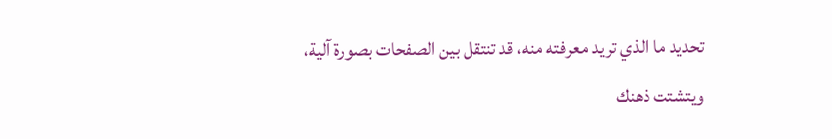تحديد ما الذي تريد معرفته منه، قد تنتقل بين الصفحات بصورة آلية، ويتشتت ذهنك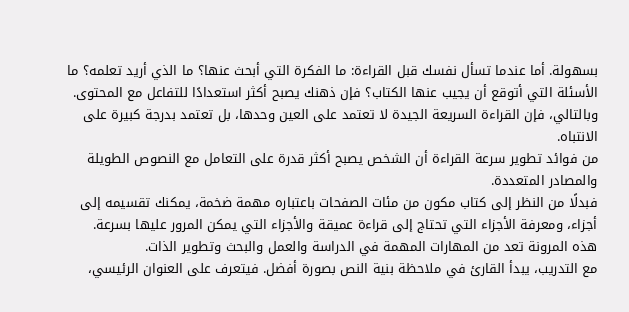بسهولة. أما عندما تسأل نفسك قبل القراءة: ما الفكرة التي أبحث عنها؟ ما الذي أريد تعلمه؟ ما الأسئلة التي أتوقع أن يجيب عنها الكتاب؟ فإن ذهنك يصبح أكثر استعدادًا للتفاعل مع المحتوى.
وبالتالي، فإن القراءة السريعة الجيدة لا تعتمد على العين وحدها، بل تعتمد بدرجة كبيرة على الانتباه.
من فوائد تطوير سرعة القراءة أن الشخص يصبح أكثر قدرة على التعامل مع النصوص الطويلة والمصادر المتعددة.
فبدلًا من النظر إلى كتاب مكون من مئات الصفحات باعتباره مهمة ضخمة، يمكنك تقسيمه إلى أجزاء، ومعرفة الأجزاء التي تحتاج إلى قراءة عميقة والأجزاء التي يمكن المرور عليها بسرعة.
هذه المرونة تعد من المهارات المهمة في الدراسة والعمل والبحث وتطوير الذات.
مع التدريب، يبدأ القارئ في ملاحظة بنية النص بصورة أفضل. فيتعرف على العنوان الرئيسي،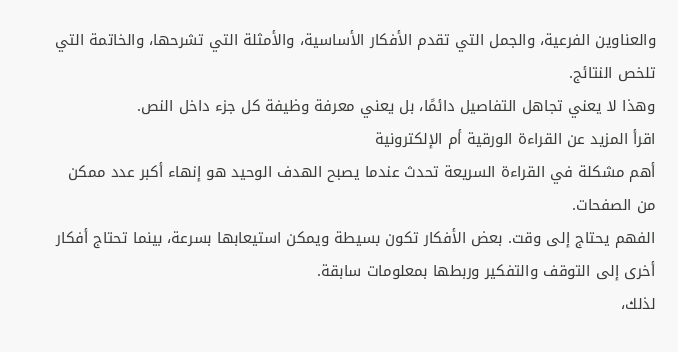والعناوين الفرعية، والجمل التي تقدم الأفكار الأساسية، والأمثلة التي تشرحها، والخاتمة التي تلخص النتائج.
وهذا لا يعني تجاهل التفاصيل دائمًا، بل يعني معرفة وظيفة كل جزء داخل النص.
اقرأ المزيد عن القراءة الورقية أم الإلكترونية
أهم مشكلة في القراءة السريعة تحدث عندما يصبح الهدف الوحيد هو إنهاء أكبر عدد ممكن من الصفحات.
الفهم يحتاج إلى وقت. بعض الأفكار تكون بسيطة ويمكن استيعابها بسرعة، بينما تحتاج أفكار أخرى إلى التوقف والتفكير وربطها بمعلومات سابقة.
لذلك،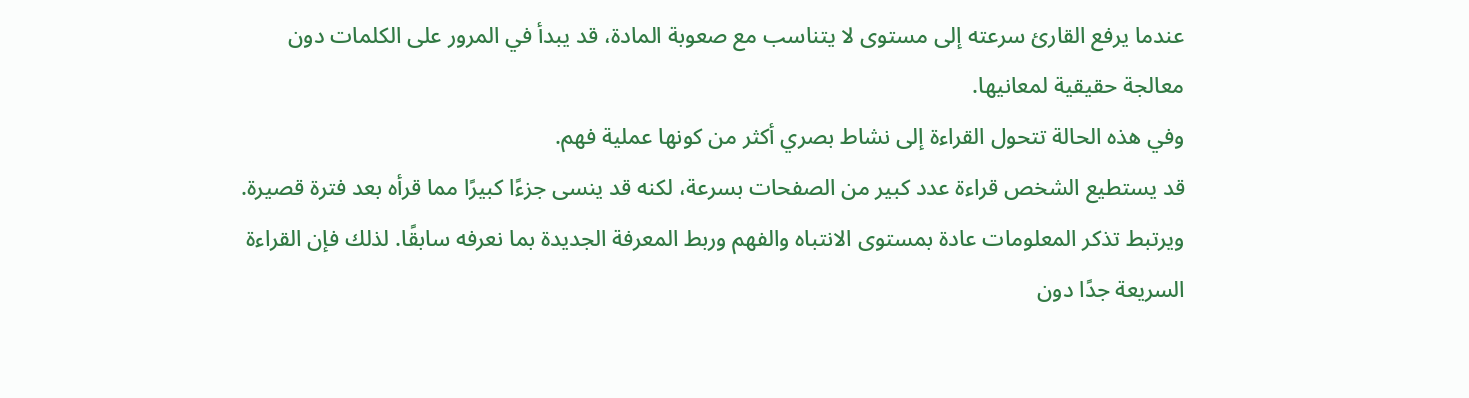عندما يرفع القارئ سرعته إلى مستوى لا يتناسب مع صعوبة المادة، قد يبدأ في المرور على الكلمات دون معالجة حقيقية لمعانيها.
وفي هذه الحالة تتحول القراءة إلى نشاط بصري أكثر من كونها عملية فهم.
قد يستطيع الشخص قراءة عدد كبير من الصفحات بسرعة، لكنه قد ينسى جزءًا كبيرًا مما قرأه بعد فترة قصيرة.
ويرتبط تذكر المعلومات عادة بمستوى الانتباه والفهم وربط المعرفة الجديدة بما نعرفه سابقًا. لذلك فإن القراءة السريعة جدًا دون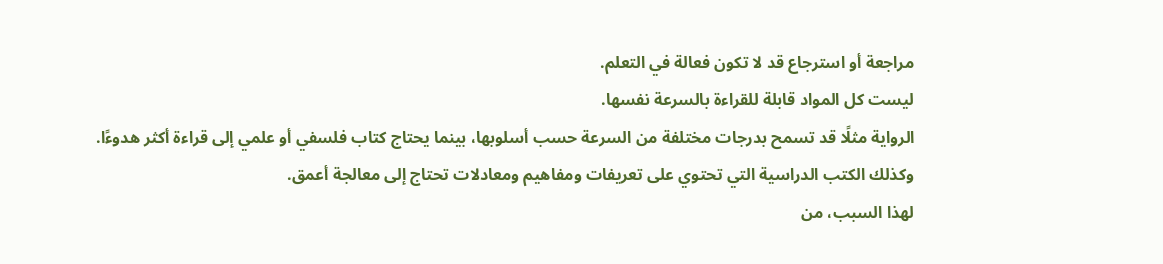مراجعة أو استرجاع قد لا تكون فعالة في التعلم.
ليست كل المواد قابلة للقراءة بالسرعة نفسها.
الرواية مثلًا قد تسمح بدرجات مختلفة من السرعة حسب أسلوبها، بينما يحتاج كتاب فلسفي أو علمي إلى قراءة أكثر هدوءًا. وكذلك الكتب الدراسية التي تحتوي على تعريفات ومفاهيم ومعادلات تحتاج إلى معالجة أعمق.
لهذا السبب، من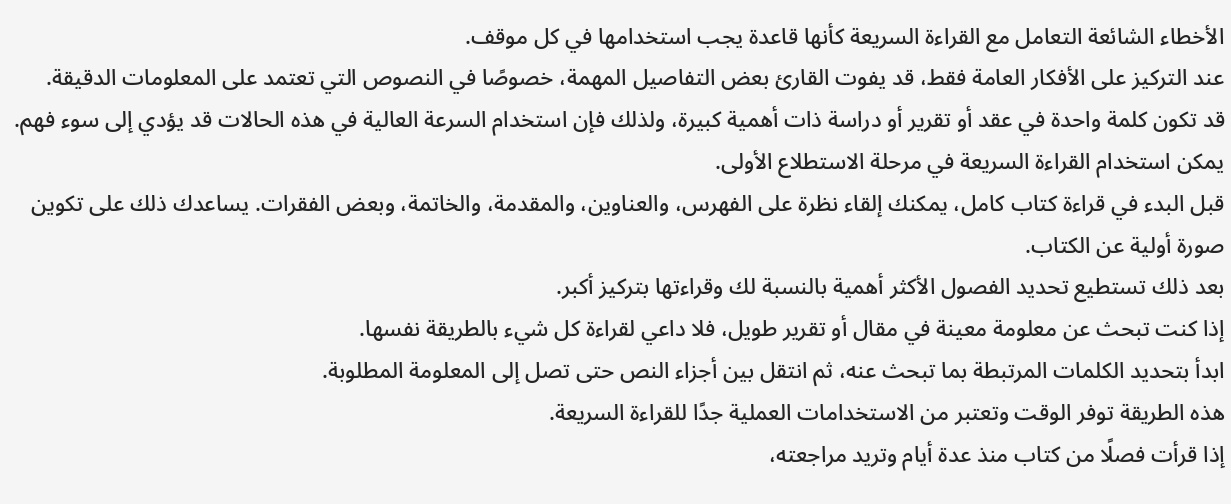الأخطاء الشائعة التعامل مع القراءة السريعة كأنها قاعدة يجب استخدامها في كل موقف.
عند التركيز على الأفكار العامة فقط، قد يفوت القارئ بعض التفاصيل المهمة، خصوصًا في النصوص التي تعتمد على المعلومات الدقيقة.
قد تكون كلمة واحدة في عقد أو تقرير أو دراسة ذات أهمية كبيرة، ولذلك فإن استخدام السرعة العالية في هذه الحالات قد يؤدي إلى سوء فهم.
يمكن استخدام القراءة السريعة في مرحلة الاستطلاع الأولى.
قبل البدء في قراءة كتاب كامل، يمكنك إلقاء نظرة على الفهرس، والعناوين، والمقدمة، والخاتمة، وبعض الفقرات. يساعدك ذلك على تكوين صورة أولية عن الكتاب.
بعد ذلك تستطيع تحديد الفصول الأكثر أهمية بالنسبة لك وقراءتها بتركيز أكبر.
إذا كنت تبحث عن معلومة معينة في مقال أو تقرير طويل، فلا داعي لقراءة كل شيء بالطريقة نفسها.
ابدأ بتحديد الكلمات المرتبطة بما تبحث عنه، ثم انتقل بين أجزاء النص حتى تصل إلى المعلومة المطلوبة.
هذه الطريقة توفر الوقت وتعتبر من الاستخدامات العملية جدًا للقراءة السريعة.
إذا قرأت فصلًا من كتاب منذ عدة أيام وتريد مراجعته،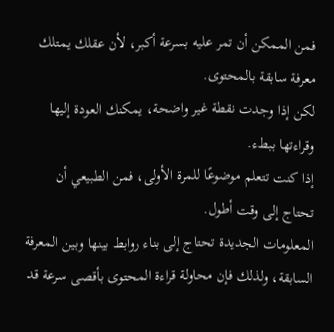فمن الممكن أن تمر عليه بسرعة أكبر، لأن عقلك يمتلك معرفة سابقة بالمحتوى.
لكن إذا وجدت نقطة غير واضحة، يمكنك العودة إليها وقراءتها ببطء.
إذا كنت تتعلم موضوعًا للمرة الأولى، فمن الطبيعي أن تحتاج إلى وقت أطول.
المعلومات الجديدة تحتاج إلى بناء روابط بينها وبين المعرفة السابقة، ولذلك فإن محاولة قراءة المحتوى بأقصى سرعة قد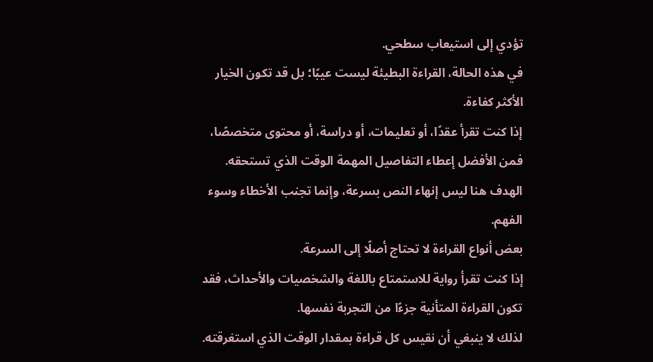تؤدي إلى استيعاب سطحي.
في هذه الحالة، القراءة البطيئة ليست عيبًا؛ بل قد تكون الخيار الأكثر كفاءة.
إذا كنت تقرأ عقدًا، أو تعليمات، أو دراسة، أو محتوى متخصصًا، فمن الأفضل إعطاء التفاصيل المهمة الوقت الذي تستحقه.
الهدف هنا ليس إنهاء النص بسرعة، وإنما تجنب الأخطاء وسوء الفهم.
بعض أنواع القراءة لا تحتاج أصلًا إلى السرعة.
إذا كنت تقرأ رواية للاستمتاع باللغة والشخصيات والأحداث، فقد تكون القراءة المتأنية جزءًا من التجربة نفسها.
لذلك لا ينبغي أن نقيس كل قراءة بمقدار الوقت الذي استغرقته.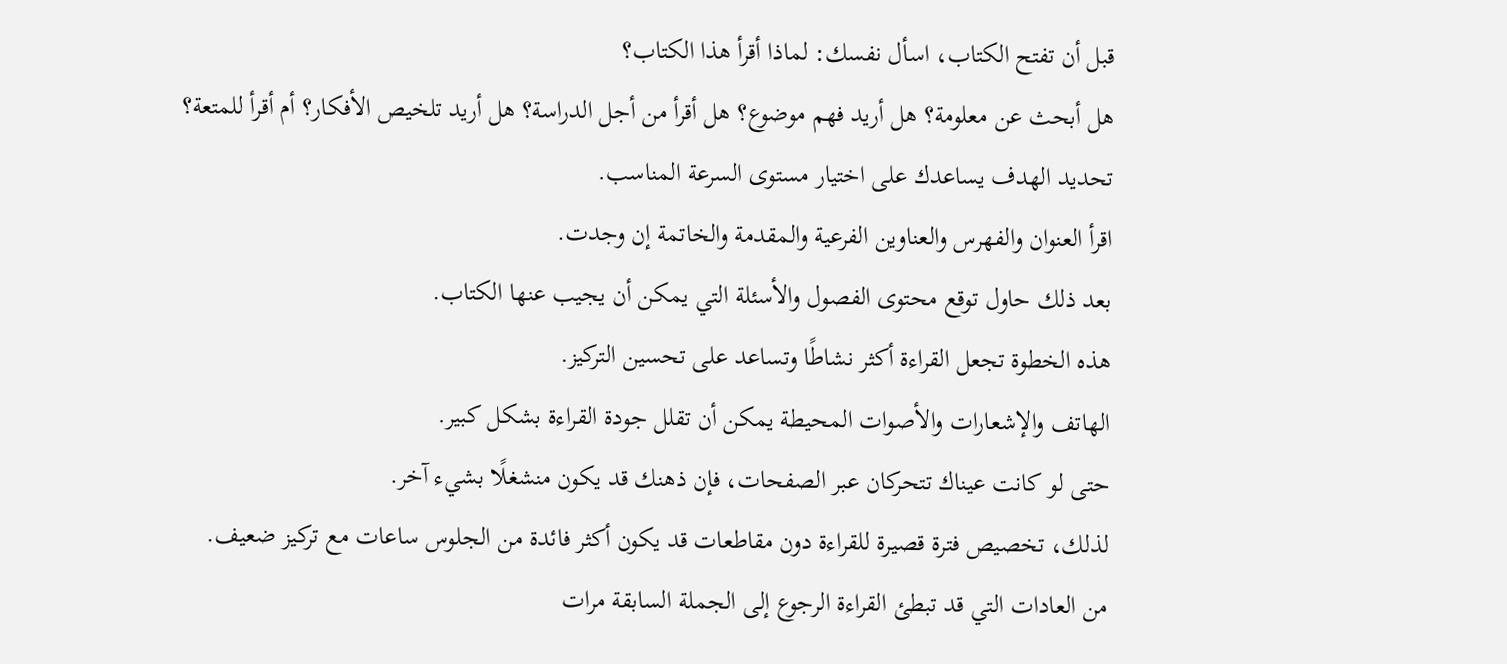قبل أن تفتح الكتاب، اسأل نفسك: لماذا أقرأ هذا الكتاب؟
هل أبحث عن معلومة؟ هل أريد فهم موضوع؟ هل أقرأ من أجل الدراسة؟ هل أريد تلخيص الأفكار؟ أم أقرأ للمتعة؟
تحديد الهدف يساعدك على اختيار مستوى السرعة المناسب.
اقرأ العنوان والفهرس والعناوين الفرعية والمقدمة والخاتمة إن وجدت.
بعد ذلك حاول توقع محتوى الفصول والأسئلة التي يمكن أن يجيب عنها الكتاب.
هذه الخطوة تجعل القراءة أكثر نشاطًا وتساعد على تحسين التركيز.
الهاتف والإشعارات والأصوات المحيطة يمكن أن تقلل جودة القراءة بشكل كبير.
حتى لو كانت عيناك تتحركان عبر الصفحات، فإن ذهنك قد يكون منشغلًا بشيء آخر.
لذلك، تخصيص فترة قصيرة للقراءة دون مقاطعات قد يكون أكثر فائدة من الجلوس ساعات مع تركيز ضعيف.
من العادات التي قد تبطئ القراءة الرجوع إلى الجملة السابقة مرات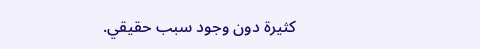كثيرة دون وجود سبب حقيقي.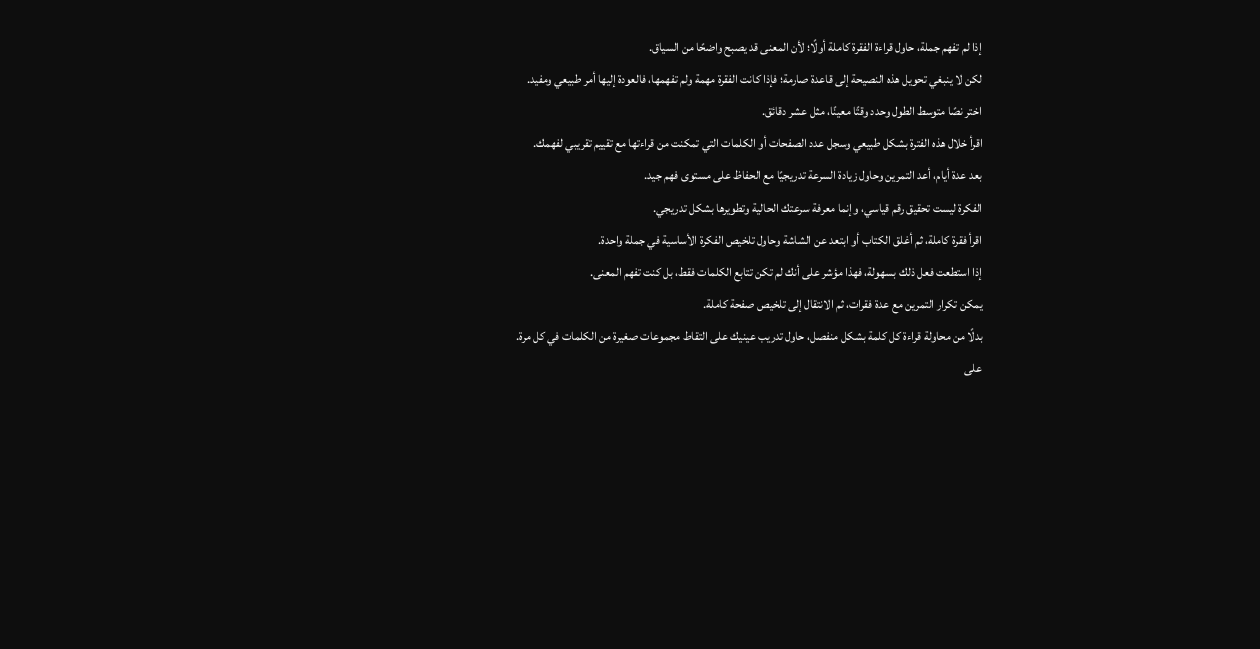إذا لم تفهم جملة، حاول قراءة الفقرة كاملة أولًا؛ لأن المعنى قد يصبح واضحًا من السياق.
لكن لا ينبغي تحويل هذه النصيحة إلى قاعدة صارمة؛ فإذا كانت الفقرة مهمة ولم تفهمها، فالعودة إليها أمر طبيعي ومفيد.
اختر نصًا متوسط الطول وحدد وقتًا معينًا، مثل عشر دقائق.
اقرأ خلال هذه الفترة بشكل طبيعي وسجل عدد الصفحات أو الكلمات التي تمكنت من قراءتها مع تقييم تقريبي لفهمك.
بعد عدة أيام، أعد التمرين وحاول زيادة السرعة تدريجيًا مع الحفاظ على مستوى فهم جيد.
الفكرة ليست تحقيق رقم قياسي، وإنما معرفة سرعتك الحالية وتطويرها بشكل تدريجي.
اقرأ فقرة كاملة، ثم أغلق الكتاب أو ابتعد عن الشاشة وحاول تلخيص الفكرة الأساسية في جملة واحدة.
إذا استطعت فعل ذلك بسهولة، فهذا مؤشر على أنك لم تكن تتابع الكلمات فقط، بل كنت تفهم المعنى.
يمكن تكرار التمرين مع عدة فقرات، ثم الانتقال إلى تلخيص صفحة كاملة.
بدلًا من محاولة قراءة كل كلمة بشكل منفصل، حاول تدريب عينيك على التقاط مجموعات صغيرة من الكلمات في كل مرة.
على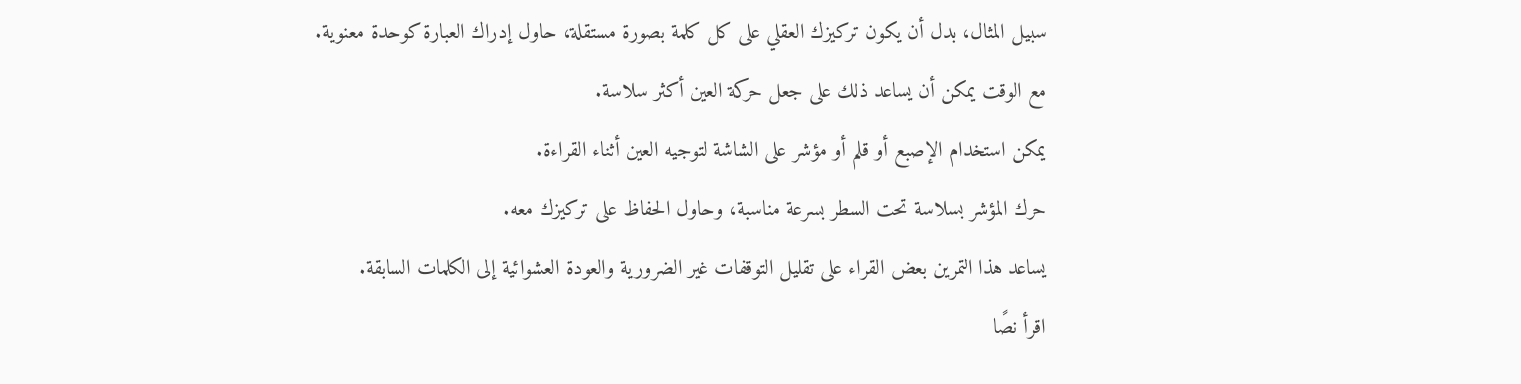سبيل المثال، بدل أن يكون تركيزك العقلي على كل كلمة بصورة مستقلة، حاول إدراك العبارة كوحدة معنوية.
مع الوقت يمكن أن يساعد ذلك على جعل حركة العين أكثر سلاسة.
يمكن استخدام الإصبع أو قلم أو مؤشر على الشاشة لتوجيه العين أثناء القراءة.
حرك المؤشر بسلاسة تحت السطر بسرعة مناسبة، وحاول الحفاظ على تركيزك معه.
يساعد هذا التمرين بعض القراء على تقليل التوقفات غير الضرورية والعودة العشوائية إلى الكلمات السابقة.
اقرأ نصًا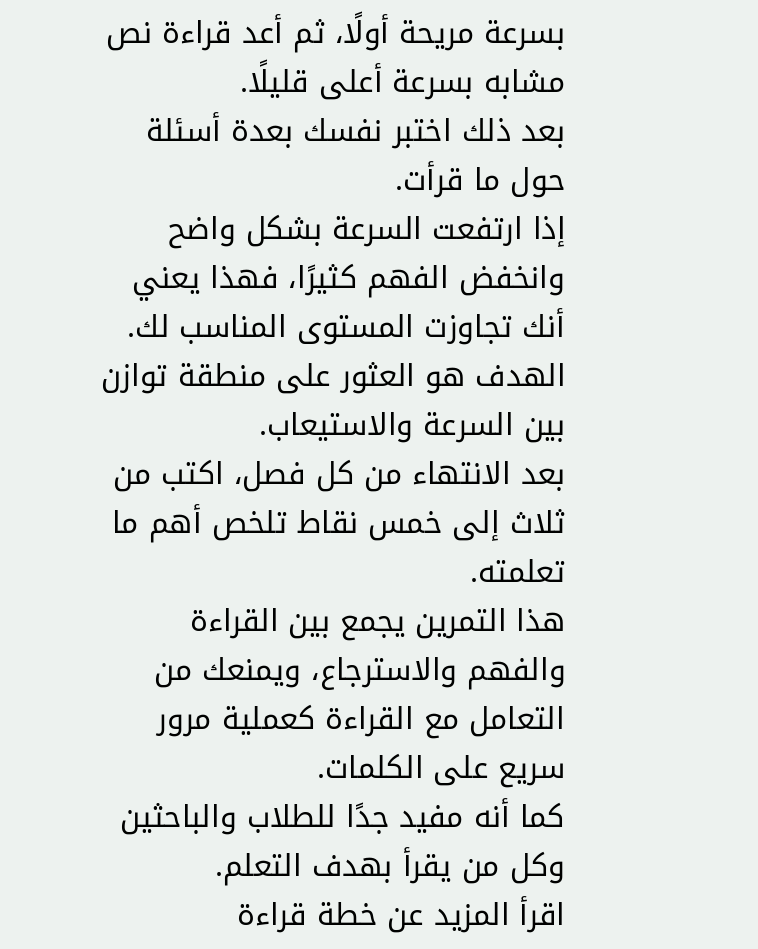بسرعة مريحة أولًا، ثم أعد قراءة نص مشابه بسرعة أعلى قليلًا.
بعد ذلك اختبر نفسك بعدة أسئلة حول ما قرأت.
إذا ارتفعت السرعة بشكل واضح وانخفض الفهم كثيرًا، فهذا يعني أنك تجاوزت المستوى المناسب لك.
الهدف هو العثور على منطقة توازن بين السرعة والاستيعاب.
بعد الانتهاء من كل فصل، اكتب من ثلاث إلى خمس نقاط تلخص أهم ما تعلمته.
هذا التمرين يجمع بين القراءة والفهم والاسترجاع، ويمنعك من التعامل مع القراءة كعملية مرور سريع على الكلمات.
كما أنه مفيد جدًا للطلاب والباحثين وكل من يقرأ بهدف التعلم.
اقرأ المزيد عن خطة قراءة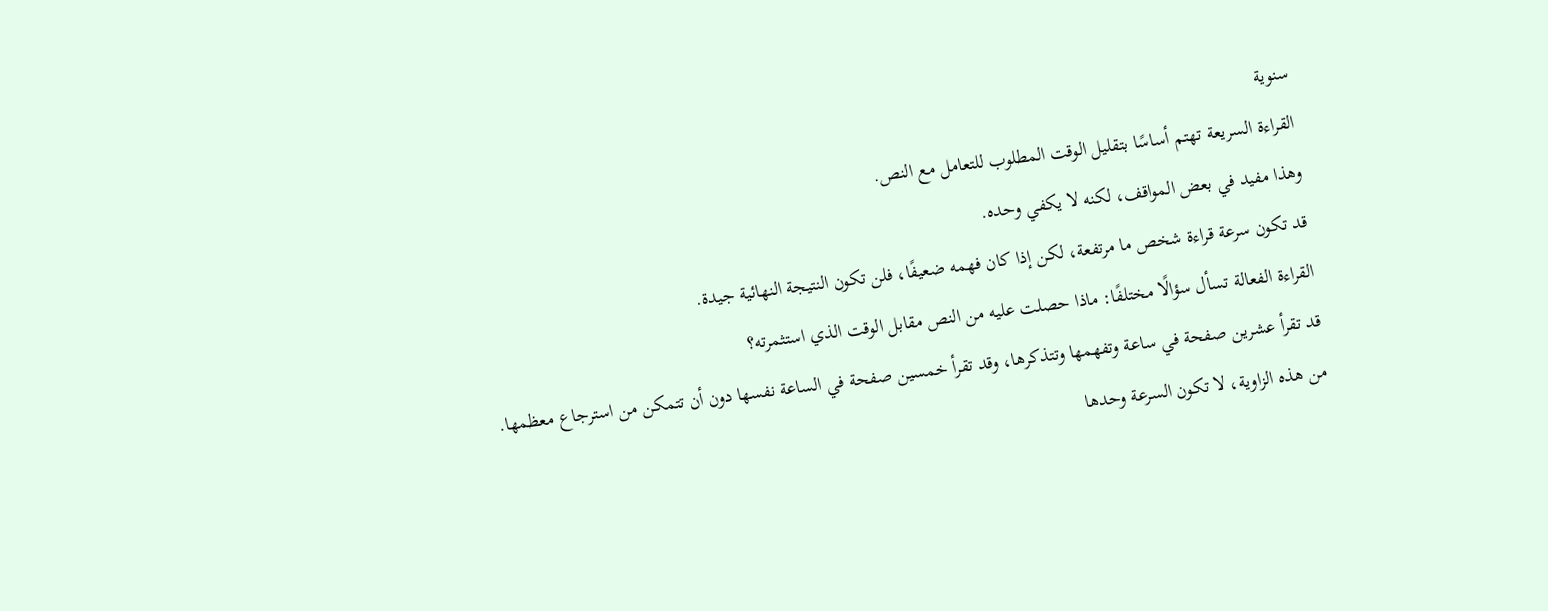سنوية
القراءة السريعة تهتم أساسًا بتقليل الوقت المطلوب للتعامل مع النص.
وهذا مفيد في بعض المواقف، لكنه لا يكفي وحده.
قد تكون سرعة قراءة شخص ما مرتفعة، لكن إذا كان فهمه ضعيفًا، فلن تكون النتيجة النهائية جيدة.
القراءة الفعالة تسأل سؤالًا مختلفًا: ماذا حصلت عليه من النص مقابل الوقت الذي استثمرته؟
قد تقرأ عشرين صفحة في ساعة وتفهمها وتتذكرها، وقد تقرأ خمسين صفحة في الساعة نفسها دون أن تتمكن من استرجاع معظمها.
من هذه الزاوية، لا تكون السرعة وحدها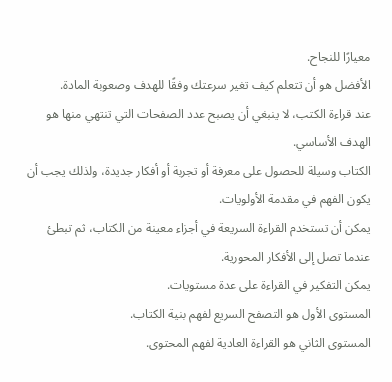معيارًا للنجاح.
الأفضل هو أن تتعلم كيف تغير سرعتك وفقًا للهدف وصعوبة المادة.
عند قراءة الكتب، لا ينبغي أن يصبح عدد الصفحات التي تنتهي منها هو الهدف الأساسي.
الكتاب وسيلة للحصول على معرفة أو تجربة أو أفكار جديدة، ولذلك يجب أن يكون الفهم في مقدمة الأولويات.
يمكن أن تستخدم القراءة السريعة في أجزاء معينة من الكتاب، ثم تبطئ عندما تصل إلى الأفكار المحورية.
يمكن التفكير في القراءة على عدة مستويات.
المستوى الأول هو التصفح السريع لفهم بنية الكتاب.
المستوى الثاني هو القراءة العادية لفهم المحتوى.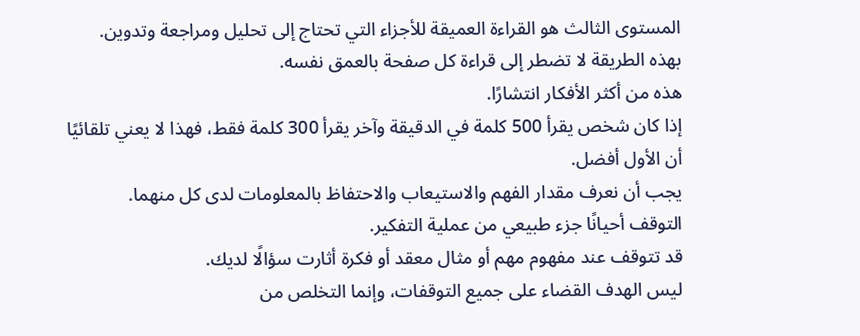المستوى الثالث هو القراءة العميقة للأجزاء التي تحتاج إلى تحليل ومراجعة وتدوين.
بهذه الطريقة لا تضطر إلى قراءة كل صفحة بالعمق نفسه.
هذه من أكثر الأفكار انتشارًا.
إذا كان شخص يقرأ 500 كلمة في الدقيقة وآخر يقرأ 300 كلمة فقط، فهذا لا يعني تلقائيًا أن الأول أفضل.
يجب أن نعرف مقدار الفهم والاستيعاب والاحتفاظ بالمعلومات لدى كل منهما.
التوقف أحيانًا جزء طبيعي من عملية التفكير.
قد تتوقف عند مفهوم مهم أو مثال معقد أو فكرة أثارت سؤالًا لديك.
ليس الهدف القضاء على جميع التوقفات، وإنما التخلص من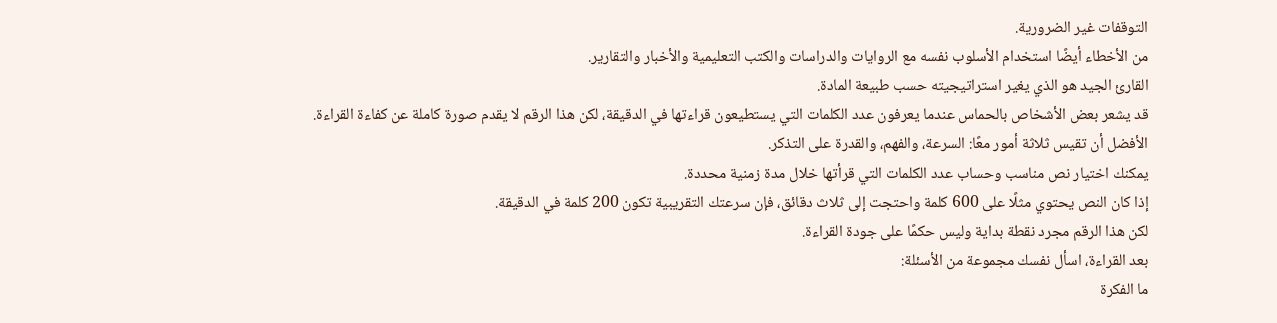التوقفات غير الضرورية.
من الأخطاء أيضًا استخدام الأسلوب نفسه مع الروايات والدراسات والكتب التعليمية والأخبار والتقارير.
القارئ الجيد هو الذي يغير استراتيجيته حسب طبيعة المادة.
قد يشعر بعض الأشخاص بالحماس عندما يعرفون عدد الكلمات التي يستطيعون قراءتها في الدقيقة، لكن هذا الرقم لا يقدم صورة كاملة عن كفاءة القراءة.
الأفضل أن تقيس ثلاثة أمور معًا: السرعة، والفهم، والقدرة على التذكر.
يمكنك اختيار نص مناسب وحساب عدد الكلمات التي قرأتها خلال مدة زمنية محددة.
إذا كان النص يحتوي مثلًا على 600 كلمة واحتجت إلى ثلاث دقائق، فإن سرعتك التقريبية تكون 200 كلمة في الدقيقة.
لكن هذا الرقم مجرد نقطة بداية وليس حكمًا على جودة القراءة.
بعد القراءة، اسأل نفسك مجموعة من الأسئلة:
ما الفكرة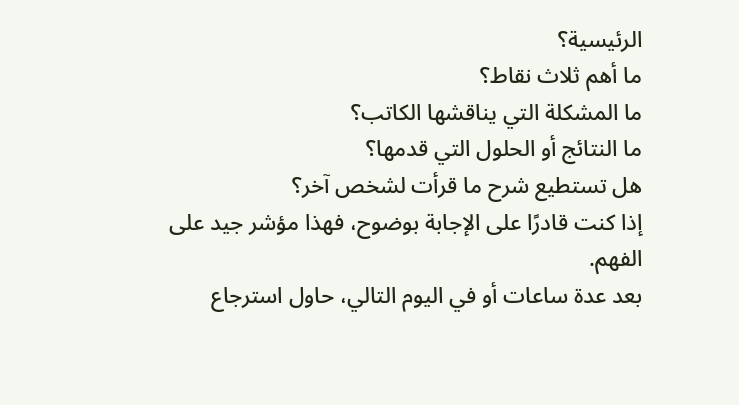الرئيسية؟
ما أهم ثلاث نقاط؟
ما المشكلة التي يناقشها الكاتب؟
ما النتائج أو الحلول التي قدمها؟
هل تستطيع شرح ما قرأت لشخص آخر؟
إذا كنت قادرًا على الإجابة بوضوح، فهذا مؤشر جيد على الفهم.
بعد عدة ساعات أو في اليوم التالي، حاول استرجاع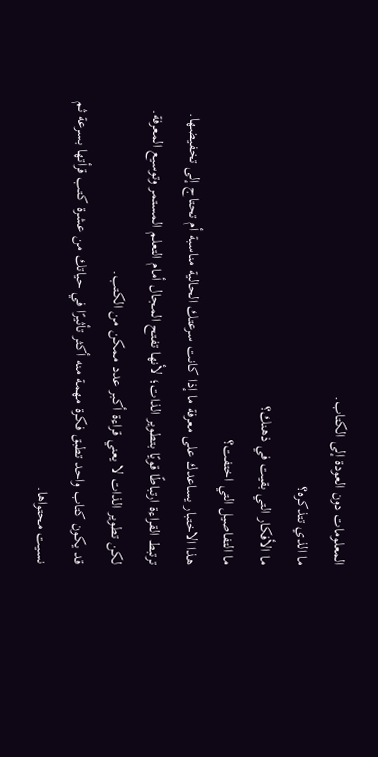المعلومات دون العودة إلى الكتاب.
ما الذي تتذكره؟
ما الأفكار التي بقيت في ذهنك؟
ما التفاصيل التي اختفت؟
هذا الاختبار يساعدك على معرفة ما إذا كانت سرعتك الحالية مناسبة أم تحتاج إلى تخفيضها.
ترتبط القراءة ارتباطًا قويًا بتطوير الذات؛ لأنها تفتح المجال أمام التعلم المستمر وتوسيع المعرفة.
لكن تطوير الذات لا يعني قراءة أكبر عدد ممكن من الكتب.
قد يكون كتاب واحد تطبق فكرة مهمة منه أكثر تأثيرًا في حياتك من عشرة كتب قرأتها بسرعة ثم نسيت محتواها.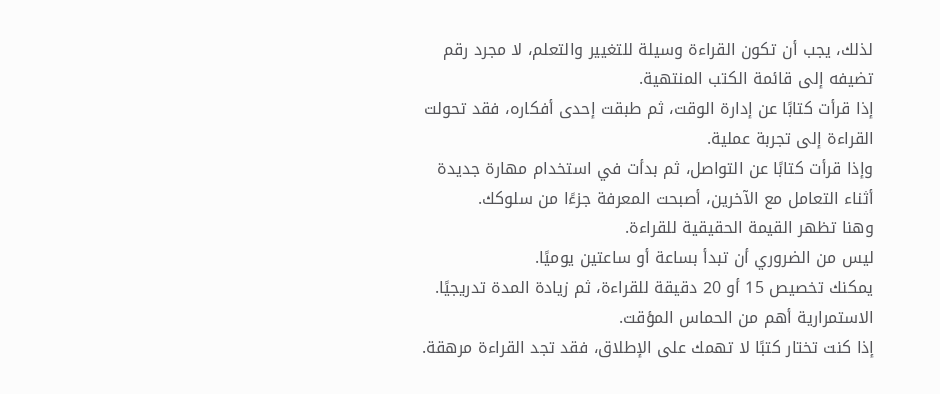لذلك، يجب أن تكون القراءة وسيلة للتغيير والتعلم، لا مجرد رقم تضيفه إلى قائمة الكتب المنتهية.
إذا قرأت كتابًا عن إدارة الوقت، ثم طبقت إحدى أفكاره، فقد تحولت القراءة إلى تجربة عملية.
وإذا قرأت كتابًا عن التواصل، ثم بدأت في استخدام مهارة جديدة أثناء التعامل مع الآخرين، أصبحت المعرفة جزءًا من سلوكك.
وهنا تظهر القيمة الحقيقية للقراءة.
ليس من الضروري أن تبدأ بساعة أو ساعتين يوميًا.
يمكنك تخصيص 15 أو 20 دقيقة للقراءة، ثم زيادة المدة تدريجيًا.
الاستمرارية أهم من الحماس المؤقت.
إذا كنت تختار كتبًا لا تهمك على الإطلاق، فقد تجد القراءة مرهقة.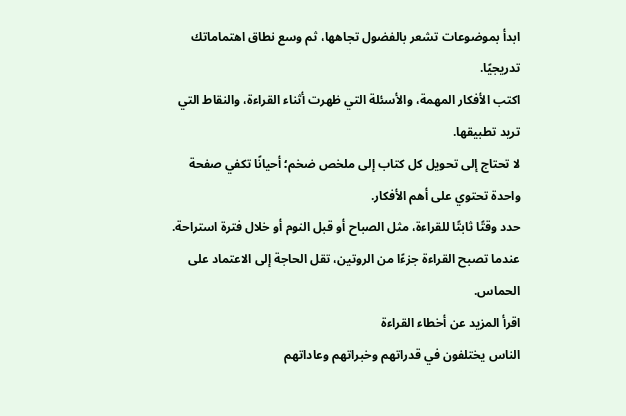ابدأ بموضوعات تشعر بالفضول تجاهها، ثم وسع نطاق اهتماماتك تدريجيًا.
اكتب الأفكار المهمة، والأسئلة التي ظهرت أثناء القراءة، والنقاط التي تريد تطبيقها.
لا تحتاج إلى تحويل كل كتاب إلى ملخص ضخم؛ أحيانًا تكفي صفحة واحدة تحتوي على أهم الأفكار.
حدد وقتًا ثابتًا للقراءة، مثل الصباح أو قبل النوم أو خلال فترة استراحة.
عندما تصبح القراءة جزءًا من الروتين، تقل الحاجة إلى الاعتماد على الحماس.
اقرأ المزيد عن أخطاء القراءة
الناس يختلفون في قدراتهم وخبراتهم وعاداتهم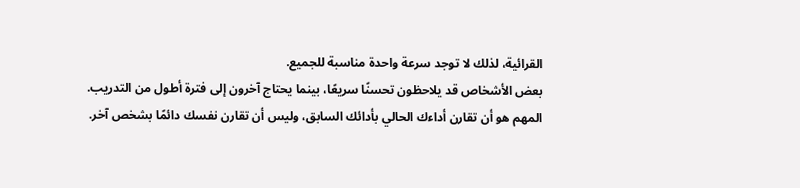القرائية، لذلك لا توجد سرعة واحدة مناسبة للجميع.
بعض الأشخاص قد يلاحظون تحسنًا سريعًا، بينما يحتاج آخرون إلى فترة أطول من التدريب.
المهم هو أن تقارن أداءك الحالي بأدائك السابق، وليس أن تقارن نفسك دائمًا بشخص آخر.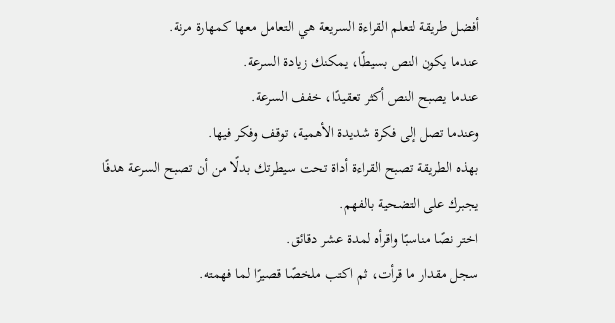أفضل طريقة لتعلم القراءة السريعة هي التعامل معها كمهارة مرنة.
عندما يكون النص بسيطًا، يمكنك زيادة السرعة.
عندما يصبح النص أكثر تعقيدًا، خفف السرعة.
وعندما تصل إلى فكرة شديدة الأهمية، توقف وفكر فيها.
بهذه الطريقة تصبح القراءة أداة تحت سيطرتك بدلًا من أن تصبح السرعة هدفًا يجبرك على التضحية بالفهم.
اختر نصًا مناسبًا واقرأه لمدة عشر دقائق.
سجل مقدار ما قرأت، ثم اكتب ملخصًا قصيرًا لما فهمته.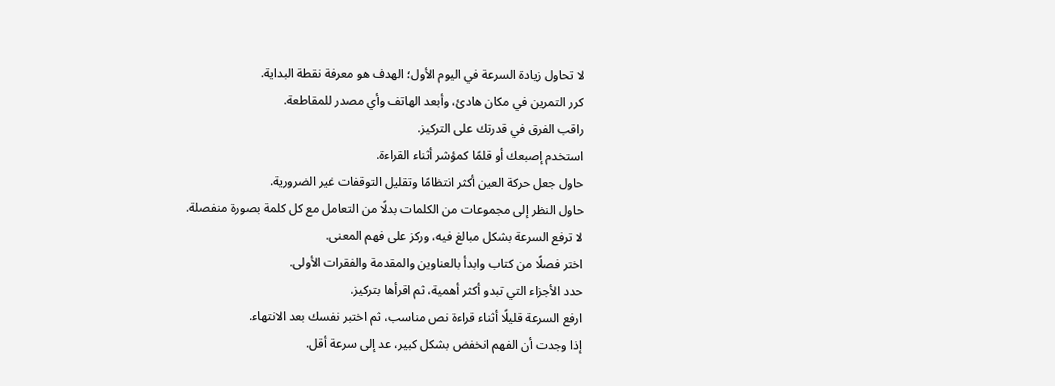لا تحاول زيادة السرعة في اليوم الأول؛ الهدف هو معرفة نقطة البداية.
كرر التمرين في مكان هادئ، وأبعد الهاتف وأي مصدر للمقاطعة.
راقب الفرق في قدرتك على التركيز.
استخدم إصبعك أو قلمًا كمؤشر أثناء القراءة.
حاول جعل حركة العين أكثر انتظامًا وتقليل التوقفات غير الضرورية.
حاول النظر إلى مجموعات من الكلمات بدلًا من التعامل مع كل كلمة بصورة منفصلة.
لا ترفع السرعة بشكل مبالغ فيه، وركز على فهم المعنى.
اختر فصلًا من كتاب وابدأ بالعناوين والمقدمة والفقرات الأولى.
حدد الأجزاء التي تبدو أكثر أهمية، ثم اقرأها بتركيز.
ارفع السرعة قليلًا أثناء قراءة نص مناسب، ثم اختبر نفسك بعد الانتهاء.
إذا وجدت أن الفهم انخفض بشكل كبير، عد إلى سرعة أقل.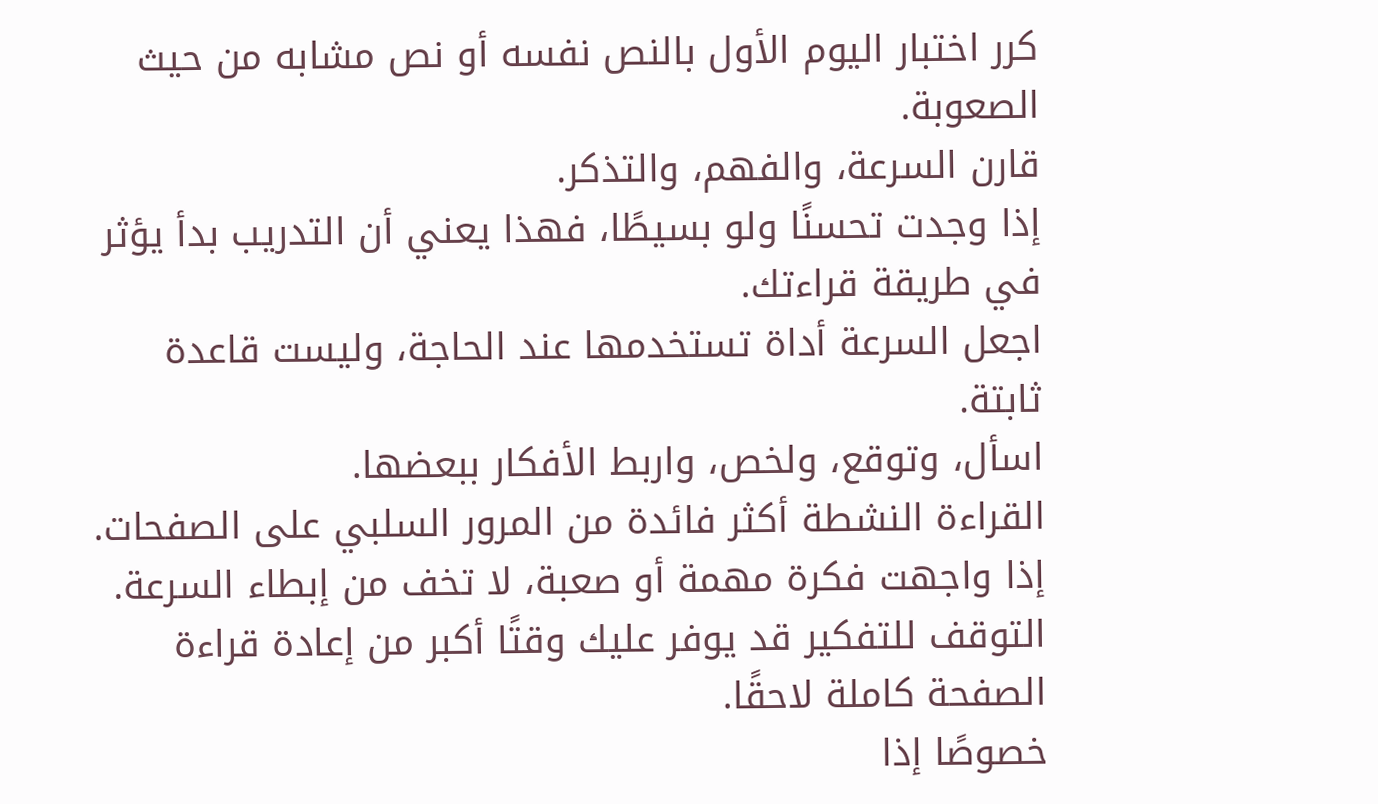كرر اختبار اليوم الأول بالنص نفسه أو نص مشابه من حيث الصعوبة.
قارن السرعة، والفهم، والتذكر.
إذا وجدت تحسنًا ولو بسيطًا، فهذا يعني أن التدريب بدأ يؤثر في طريقة قراءتك.
اجعل السرعة أداة تستخدمها عند الحاجة، وليست قاعدة ثابتة.
اسأل، وتوقع، ولخص، واربط الأفكار ببعضها.
القراءة النشطة أكثر فائدة من المرور السلبي على الصفحات.
إذا واجهت فكرة مهمة أو صعبة، لا تخف من إبطاء السرعة.
التوقف للتفكير قد يوفر عليك وقتًا أكبر من إعادة قراءة الصفحة كاملة لاحقًا.
خصوصًا إذا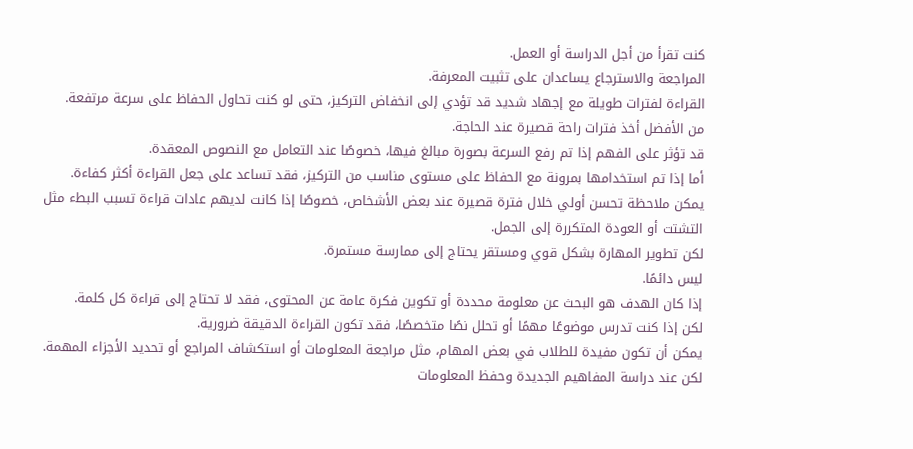كنت تقرأ من أجل الدراسة أو العمل.
المراجعة والاسترجاع يساعدان على تثبيت المعرفة.
القراءة لفترات طويلة مع إجهاد شديد قد تؤدي إلى انخفاض التركيز، حتى لو كنت تحاول الحفاظ على سرعة مرتفعة.
من الأفضل أخذ فترات راحة قصيرة عند الحاجة.
قد تؤثر على الفهم إذا تم رفع السرعة بصورة مبالغ فيها، خصوصًا عند التعامل مع النصوص المعقدة.
أما إذا تم استخدامها بمرونة مع الحفاظ على مستوى مناسب من التركيز، فقد تساعد على جعل القراءة أكثر كفاءة.
يمكن ملاحظة تحسن أولي خلال فترة قصيرة عند بعض الأشخاص، خصوصًا إذا كانت لديهم عادات قراءة تسبب البطء مثل التشتت أو العودة المتكررة إلى الجمل.
لكن تطوير المهارة بشكل قوي ومستقر يحتاج إلى ممارسة مستمرة.
ليس دائمًا.
إذا كان الهدف هو البحث عن معلومة محددة أو تكوين فكرة عامة عن المحتوى، فقد لا تحتاج إلى قراءة كل كلمة.
لكن إذا كنت تدرس موضوعًا مهمًا أو تحلل نصًا متخصصًا، فقد تكون القراءة الدقيقة ضرورية.
يمكن أن تكون مفيدة للطلاب في بعض المهام، مثل مراجعة المعلومات أو استكشاف المراجع أو تحديد الأجزاء المهمة.
لكن عند دراسة المفاهيم الجديدة وحفظ المعلومات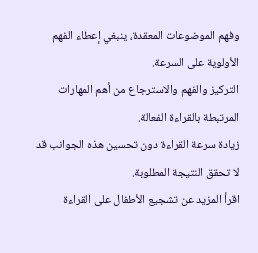وفهم الموضوعات المعقدة، ينبغي إعطاء الفهم الأولوية على السرعة.
التركيز والفهم والاسترجاع من أهم المهارات المرتبطة بالقراءة الفعالة.
زيادة سرعة القراءة دون تحسين هذه الجوانب قد لا تحقق النتيجة المطلوبة.
اقرأ المزيد عن تشجيع الأطفال على القراءة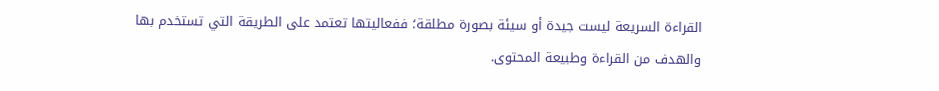القراءة السريعة ليست جيدة أو سيئة بصورة مطلقة؛ ففعاليتها تعتمد على الطريقة التي تستخدم بها والهدف من القراءة وطبيعة المحتوى.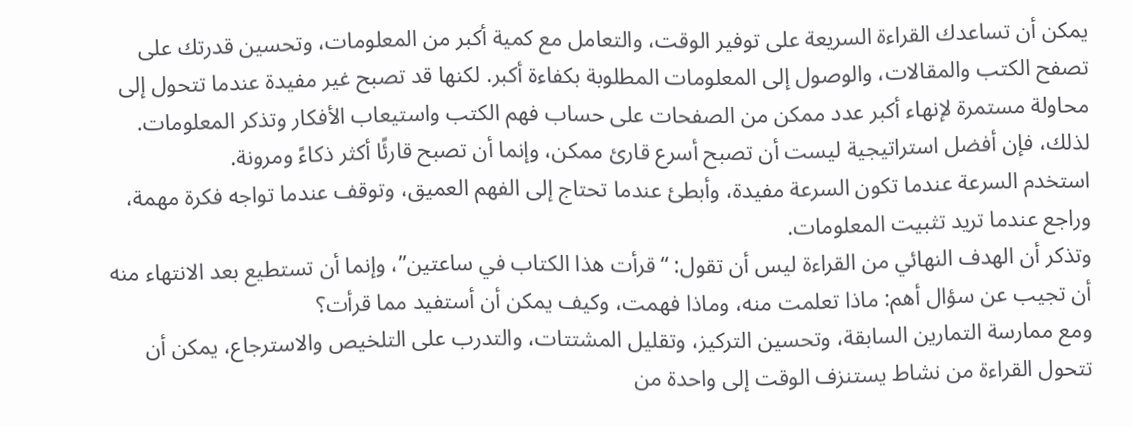يمكن أن تساعدك القراءة السريعة على توفير الوقت، والتعامل مع كمية أكبر من المعلومات، وتحسين قدرتك على تصفح الكتب والمقالات، والوصول إلى المعلومات المطلوبة بكفاءة أكبر. لكنها قد تصبح غير مفيدة عندما تتحول إلى محاولة مستمرة لإنهاء أكبر عدد ممكن من الصفحات على حساب فهم الكتب واستيعاب الأفكار وتذكر المعلومات.
لذلك، فإن أفضل استراتيجية ليست أن تصبح أسرع قارئ ممكن، وإنما أن تصبح قارئًا أكثر ذكاءً ومرونة.
استخدم السرعة عندما تكون السرعة مفيدة، وأبطئ عندما تحتاج إلى الفهم العميق، وتوقف عندما تواجه فكرة مهمة، وراجع عندما تريد تثبيت المعلومات.
وتذكر أن الهدف النهائي من القراءة ليس أن تقول: “قرأت هذا الكتاب في ساعتين”، وإنما أن تستطيع بعد الانتهاء منه أن تجيب عن سؤال أهم: ماذا تعلمت منه، وماذا فهمت، وكيف يمكن أن أستفيد مما قرأت؟
ومع ممارسة التمارين السابقة، وتحسين التركيز، وتقليل المشتتات، والتدرب على التلخيص والاسترجاع، يمكن أن تتحول القراءة من نشاط يستنزف الوقت إلى واحدة من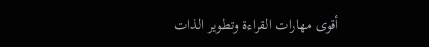أقوى مهارات القراءة وتطوير الذات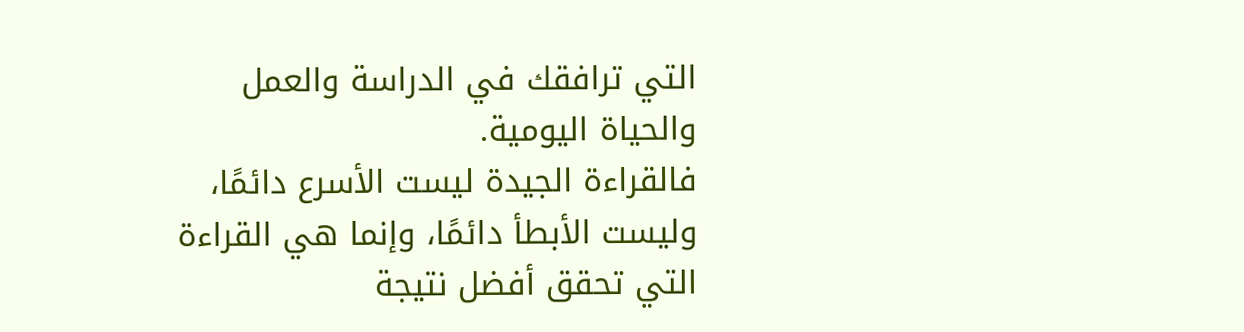التي ترافقك في الدراسة والعمل والحياة اليومية.
فالقراءة الجيدة ليست الأسرع دائمًا، وليست الأبطأ دائمًا، وإنما هي القراءة التي تحقق أفضل نتيجة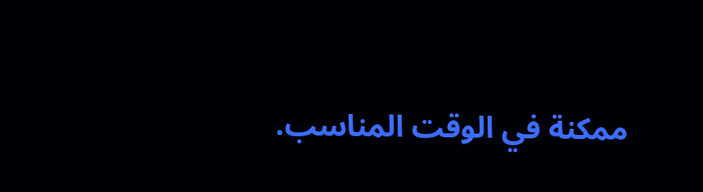ممكنة في الوقت المناسب.